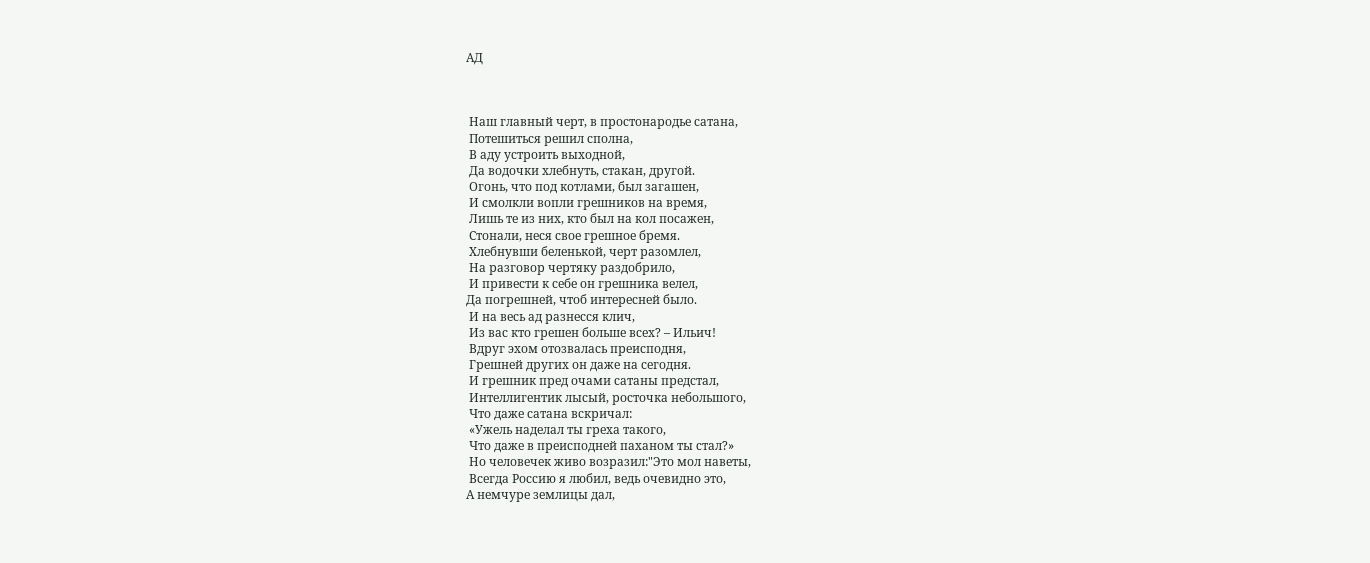АД



 Наш главный черт, в простонародье сатана,
 Потешиться решил сполна,
 В аду устроить выходной,
 Да водочки хлебнуть, стакан, другой.
 Огонь, что под котлами, был загашен,
 И смолкли вопли грешников на время,
 Лишь те из них, кто был на кол посажен,
 Стонали, неся свое грешное бремя.
 Хлебнувши беленькой, черт разомлел,
 На разговор чертяку раздобрило,
 И привести к себе он грешника велел,
Да погрешней, чтоб интересней было.
 И на весь ад разнесся клич,
 Из вас кто грешен больше всех? – Ильич!
 Вдруг эхом отозвалась преисподня,
 Грешней других он даже на сегодня.
 И грешник пред очами сатаны предстал,
 Интеллигентик лысый, росточка небольшого,
 Что даже сатана вскричал:
 «Ужель наделал ты греха такого,
 Что даже в преисподней паханом ты стал?»
 Но человечек живо возразил:"Это мол наветы,
 Всегда Россию я любил, ведь очевидно это,
А немчуре землицы дал,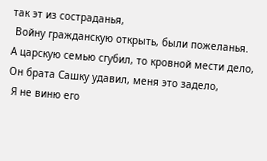так эт из состраданья,
 Войну гражданскую открыть, были пожеланья.
А царскую семью сгубил, то кровной мести дело,
Он брата Сашку удавил, меня это задело,
 Я не виню его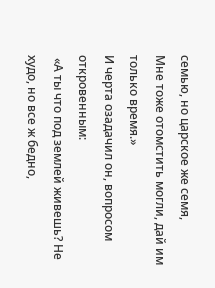семью, но царское же семя,
Мне тоже отомстить могли, дай им только время.»
И черта озадачил он, вопросом откровенным:
 «А ты что под землей живешь? Не худо, но все ж бедно,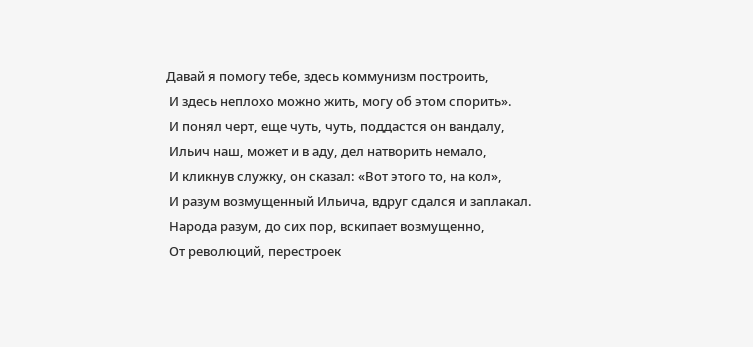Давай я помогу тебе, здесь коммунизм построить,
 И здесь неплохо можно жить, могу об этом спорить».
 И понял черт, еще чуть, чуть, поддастся он вандалу,
 Ильич наш, может и в аду, дел натворить немало,
 И кликнув служку, он сказал: «Вот этого то, на кол»,
 И разум возмущенный Ильича, вдруг сдался и заплакал.
 Народа разум, до сих пор, вскипает возмущенно,
 От революций, перестроек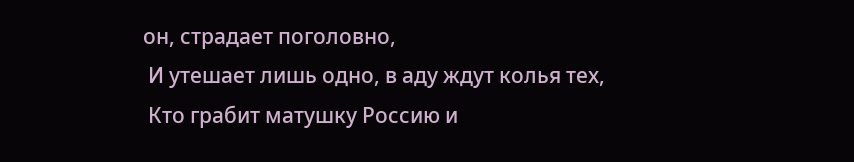он, страдает поголовно,
 И утешает лишь одно, в аду ждут колья тех,
 Кто грабит матушку Россию и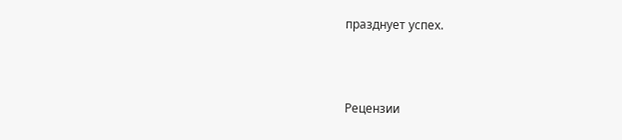празднует успех.



Рецензии